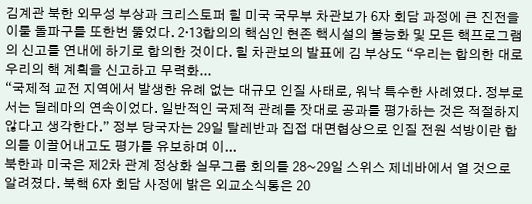김계관 북한 외무성 부상과 크리스토퍼 힐 미국 국무부 차관보가 6자 회담 과정에 큰 진전을 이룰 돌파구를 또한번 뚫었다. 2·13합의의 핵심인 현존 핵시설의 불능화 및 모든 핵프로그램의 신고를 연내에 하기로 합의한 것이다. 힐 차관보의 발표에 김 부상도 “우리는 합의한 대로 우리의 핵 계획을 신고하고 무력화...
“국제적 교전 지역에서 발생한 유례 없는 대규모 인질 사태로, 워낙 특수한 사례였다. 정부로서는 딜레마의 연속이었다. 일반적인 국제적 관례를 잣대로 공과를 평가하는 것은 적절하지 않다고 생각한다.” 정부 당국자는 29일 탈레반과 집접 대면협상으로 인질 전원 석방이란 합의를 이끌어내고도 평가를 유보하며 이...
북한과 미국은 제2차 관계 정상화 실무그룹 회의를 28~29일 스위스 제네바에서 열 것으로 알려졌다. 북핵 6자 회담 사정에 밝은 외교소식통은 20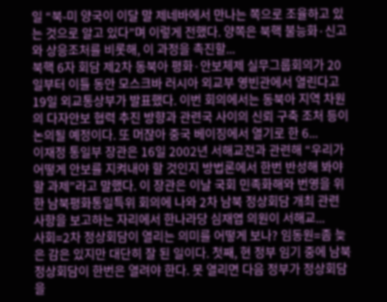일 “북-미 양국이 이달 말 제네바에서 만나는 쪽으로 조율하고 있는 것으로 알고 있다”며 이렇게 전했다. 양쪽은 북핵 불능화·신고와 상응조처를 비롯해, 이 과정을 촉진할...
북핵 6자 회담 제2차 동북아 평화·안보체제 실무그룹회의가 20일부터 이틀 동안 모스크바 러시아 외교부 영빈관에서 열린다고 19일 외교통상부가 발표했다. 이번 회의에서는 동북아 지역 차원의 다자안보 협력 추진 방향과 관련국 사이의 신뢰 구축 조처 등이 논의될 예정이다. 또 머잖아 중국 베이징에서 열기로 한 6...
이재정 통일부 장관은 16일 2002년 서해교전과 관련해 “우리가 어떻게 안보를 지켜내야 할 것인지 방법론에서 한번 반성해 봐야 할 과제”라고 말했다. 이 장관은 이날 국회 민족화해와 번영을 위한 남북평화통일특위 회의에 나와 2차 남북 정상회담 개최 관련 사항을 보고하는 자리에서 한나라당 심재엽 의원이 서해교...
사회=2차 정상회담이 열리는 의미를 어떻게 보나? 임동원=좀 늦은 감은 있지만 대단히 잘 된 일이다. 첫째, 현 정부 임기 중에 남북정상회담이 한번은 열려야 한다. 못 열리면 다음 정부가 정상회담을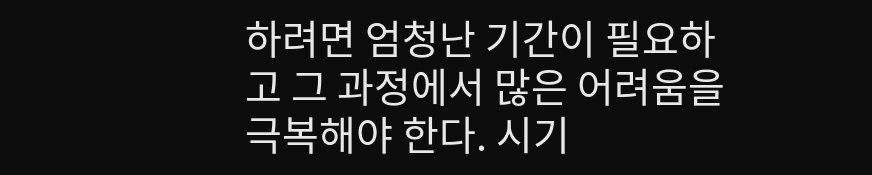하려면 엄청난 기간이 필요하고 그 과정에서 많은 어려움을 극복해야 한다. 시기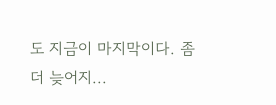도 지금이 마지막이다. 좀더 늦어지...